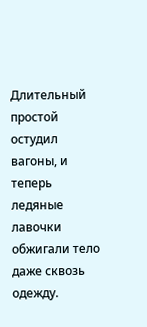Длительный простой остудил вагоны, и теперь ледяные лавочки обжигали тело даже сквозь одежду.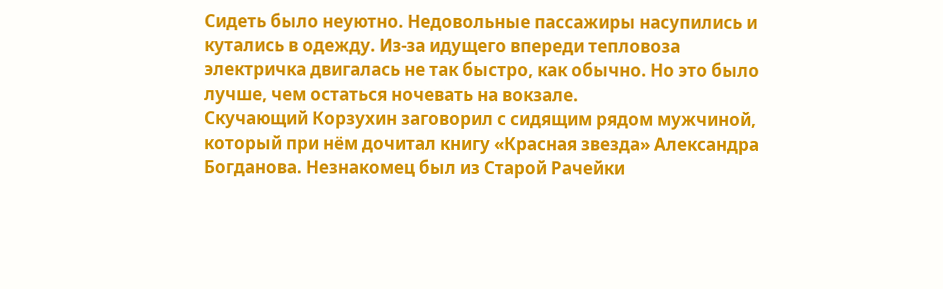Сидеть было неуютно. Недовольные пассажиры насупились и кутались в одежду. Из-за идущего впереди тепловоза электричка двигалась не так быстро, как обычно. Но это было лучше, чем остаться ночевать на вокзале.
Скучающий Корзухин заговорил с сидящим рядом мужчиной, который при нём дочитал книгу «Красная звезда» Александра Богданова. Незнакомец был из Старой Рачейки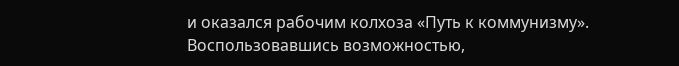и оказался рабочим колхоза «Путь к коммунизму». Воспользовавшись возможностью,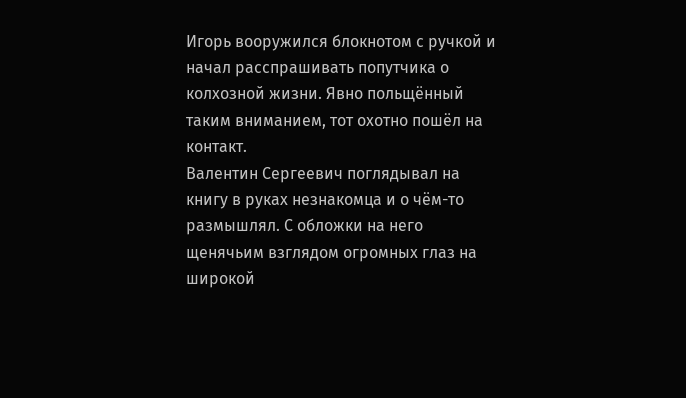Игорь вооружился блокнотом с ручкой и начал расспрашивать попутчика о колхозной жизни. Явно польщённый таким вниманием, тот охотно пошёл на контакт.
Валентин Сергеевич поглядывал на книгу в руках незнакомца и о чём-то размышлял. С обложки на него щенячьим взглядом огромных глаз на широкой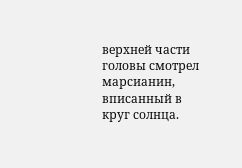верхней части головы смотрел марсианин, вписанный в круг солнца.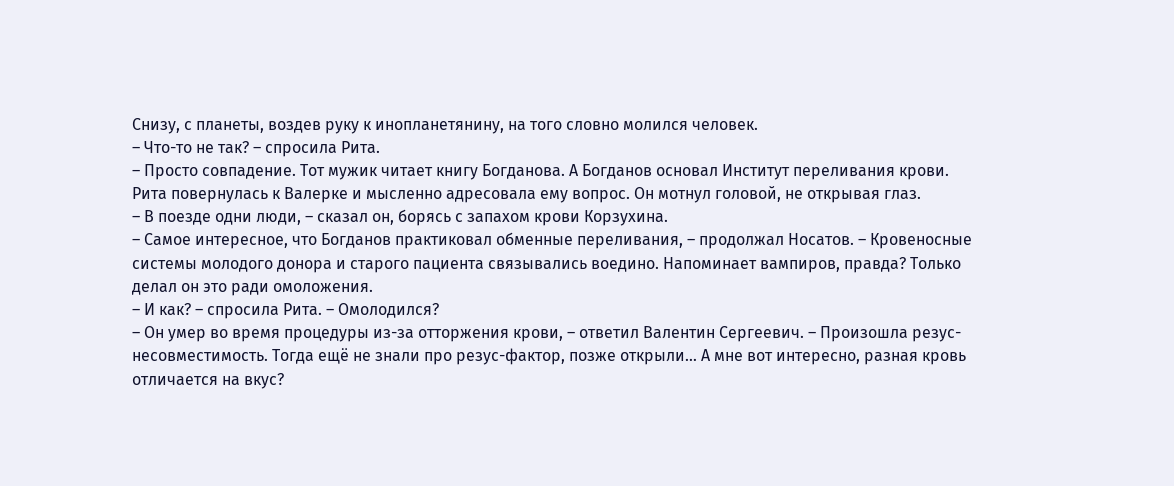Снизу, с планеты, воздев руку к инопланетянину, на того словно молился человек.
– Что-то не так? – спросила Рита.
– Просто совпадение. Тот мужик читает книгу Богданова. А Богданов основал Институт переливания крови.
Рита повернулась к Валерке и мысленно адресовала ему вопрос. Он мотнул головой, не открывая глаз.
– В поезде одни люди, – сказал он, борясь с запахом крови Корзухина.
– Самое интересное, что Богданов практиковал обменные переливания, – продолжал Носатов. – Кровеносные системы молодого донора и старого пациента связывались воедино. Напоминает вампиров, правда? Только делал он это ради омоложения.
– И как? – спросила Рита. – Омолодился?
– Он умер во время процедуры из-за отторжения крови, – ответил Валентин Сергеевич. – Произошла резус-несовместимость. Тогда ещё не знали про резус-фактор, позже открыли… А мне вот интересно, разная кровь отличается на вкус?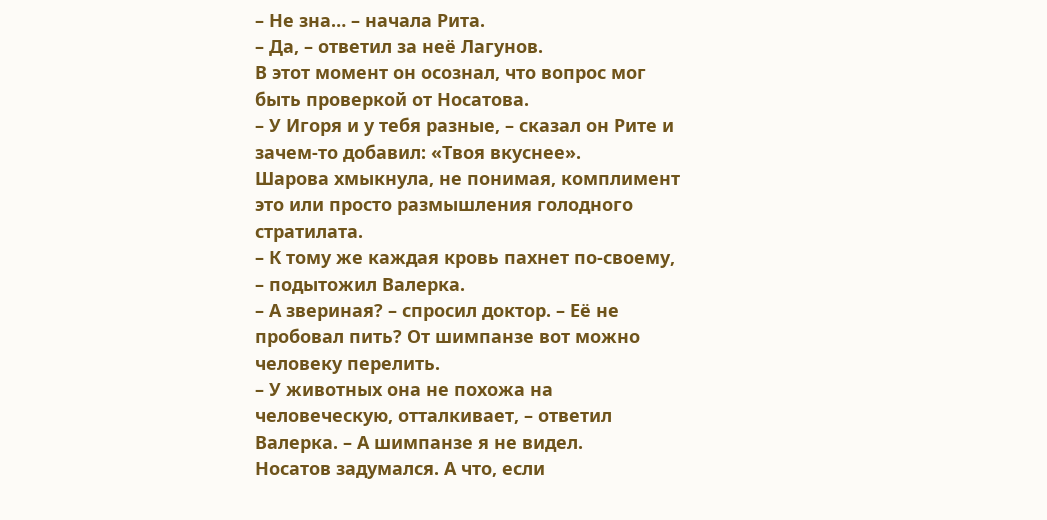– Не зна… – начала Рита.
– Да, – ответил за неё Лагунов.
В этот момент он осознал, что вопрос мог быть проверкой от Носатова.
– У Игоря и у тебя разные, – сказал он Рите и зачем-то добавил: «Твоя вкуснее».
Шарова хмыкнула, не понимая, комплимент это или просто размышления голодного стратилата.
– К тому же каждая кровь пахнет по-своему, – подытожил Валерка.
– А звериная? – спросил доктор. – Её не пробовал пить? От шимпанзе вот можно человеку перелить.
– У животных она не похожа на человеческую, отталкивает, – ответил Валерка. – А шимпанзе я не видел.
Носатов задумался. А что, если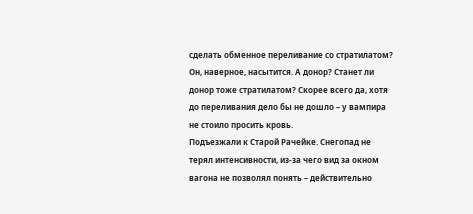сделать обменное переливание со стратилатом? Он, наверное, насытится. А донор? Станет ли донор тоже стратилатом? Скорее всего да, хотя до переливания дело бы не дошло – у вампира не стоило просить кровь.
Подъезжали к Старой Рачейке. Снегопад не терял интенсивности, из-за чего вид за окном вагона не позволял понять – действительно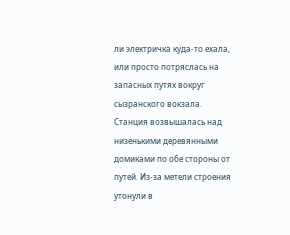ли электричка куда-то ехала, или просто потряслась на запасных путях вокруг сызранского вокзала.
Станция возвышалась над низенькими деревянными домиками по обе стороны от путей. Из-за метели строения утонули в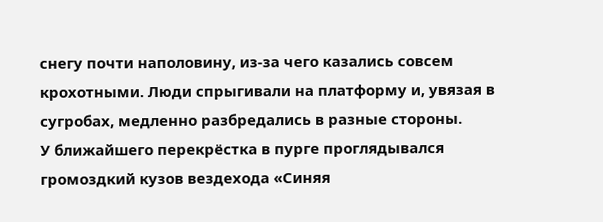снегу почти наполовину, из-за чего казались совсем крохотными. Люди спрыгивали на платформу и, увязая в сугробах, медленно разбредались в разные стороны.
У ближайшего перекрёстка в пурге проглядывался громоздкий кузов вездехода «Синяя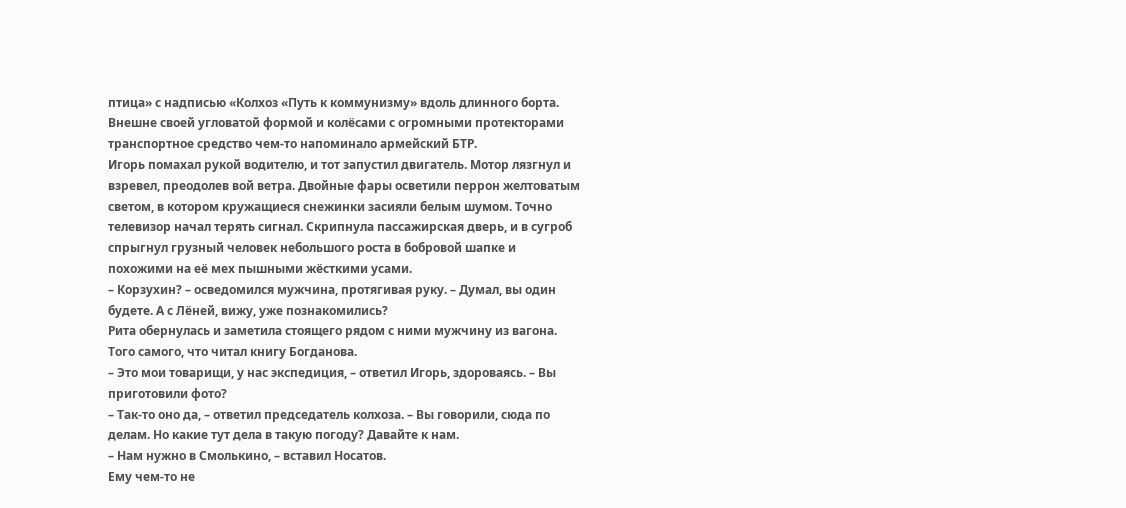птица» с надписью «Колхоз «Путь к коммунизму» вдоль длинного борта. Внешне своей угловатой формой и колёсами с огромными протекторами транспортное средство чем-то напоминало армейский БТР.
Игорь помахал рукой водителю, и тот запустил двигатель. Мотор лязгнул и взревел, преодолев вой ветра. Двойные фары осветили перрон желтоватым светом, в котором кружащиеся снежинки засияли белым шумом. Точно телевизор начал терять сигнал. Скрипнула пассажирская дверь, и в сугроб спрыгнул грузный человек небольшого роста в бобровой шапке и похожими на её мех пышными жёсткими усами.
– Корзухин? – осведомился мужчина, протягивая руку. – Думал, вы один будете. А с Лёней, вижу, уже познакомились?
Рита обернулась и заметила стоящего рядом с ними мужчину из вагона. Того самого, что читал книгу Богданова.
– Это мои товарищи, у нас экспедиция, – ответил Игорь, здороваясь. – Вы приготовили фото?
– Так-то оно да, – ответил председатель колхоза. – Вы говорили, сюда по делам. Но какие тут дела в такую погоду? Давайте к нам.
– Нам нужно в Смолькино, – вставил Носатов.
Ему чем-то не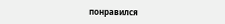понравился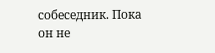собеседник. Пока он не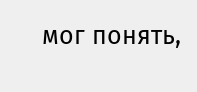мог понять,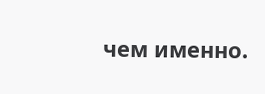чем именно.